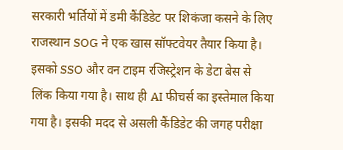सरकारी भर्तियों में डमी कैंडिडेट पर शिकंजा कसने के लिए राजस्थान SOG ने एक खास सॉफ्टवेयर तैयार किया है। इसको SSO और वन टाइम रजिस्ट्रेशन के डेटा बेस से लिंक किया गया है। साथ ही AI फीचर्स का इस्तेमाल किया गया है। इसकी मदद से असली कैंडिडेट की जगह परीक्षा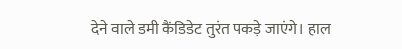देने वाले डमी कैंडिडेट तुरंत पकड़े जाएंगे। हाल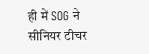ही में SOG ने सीनियर टीचर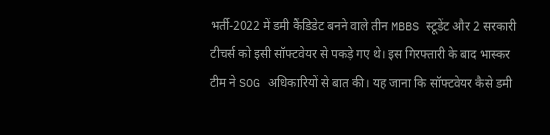भर्ती-2022 में डमी कैंडिडेट बनने वाले तीन MBBS स्टूडेंट और 2 सरकारी टीचर्स को इसी सॉफ्टवेयर से पकड़े गए थे। इस गिरफ्तारी के बाद भास्कर टीम ने SOG अधिकारियों से बात की। यह जाना कि सॉफ्टवेयर कैसे डमी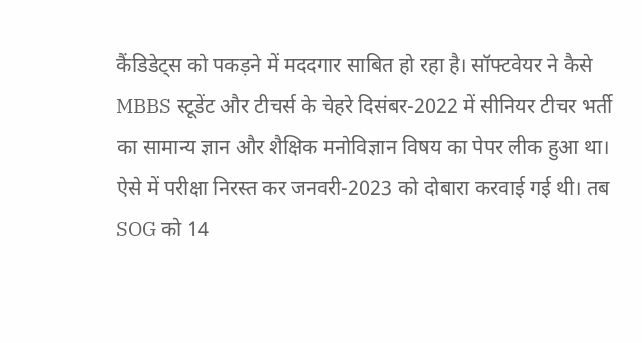कैंडिडेट्स को पकड़ने में मददगार साबित हो रहा है। सॉफ्टवेयर ने कैसे MBBS स्टूडेंट और टीचर्स के चेहरे दिसंबर-2022 में सीनियर टीचर भर्ती का सामान्य ज्ञान और शैक्षिक मनोविज्ञान विषय का पेपर लीक हुआ था। ऐसे में परीक्षा निरस्त कर जनवरी-2023 को दोबारा करवाई गई थी। तब SOG को 14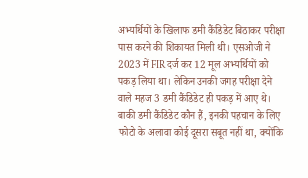अभ्यर्थियों के खिलाफ डमी कैंडिडेट बिठाकर परीक्षा पास करने की शिकायत मिली थी। एसओजी ने 2023 में FIR दर्ज कर 12 मूल अभ्यर्थियों को पकड़ लिया था। लेकिन उनकी जगह परीक्षा देने वाले महज 3 डमी कैंडिडेट ही पकड़ में आए थे। बाकी डमी कैंडिडेट कौन हैं, इनकी पहचान के लिए फोटो के अलावा कोई दूसरा सबूत नहीं था, क्योंकि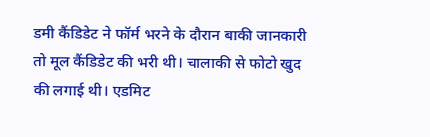डमी कैंडिडेट ने फॉर्म भरने के दौरान बाकी जानकारी तो मूल कैंडिडेट की भरी थी। चालाकी से फोटो खुद की लगाई थी। एडमिट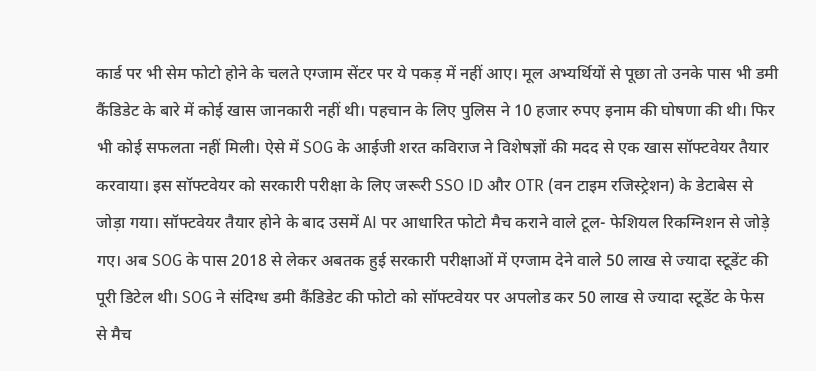कार्ड पर भी सेम फोटो होने के चलते एग्जाम सेंटर पर ये पकड़ में नहीं आए। मूल अभ्यर्थियों से पूछा तो उनके पास भी डमी कैंडिडेट के बारे में कोई खास जानकारी नहीं थी। पहचान के लिए पुलिस ने 10 हजार रुपए इनाम की घोषणा की थी। फिर भी कोई सफलता नहीं मिली। ऐसे में SOG के आईजी शरत कविराज ने विशेषज्ञों की मदद से एक खास सॉफ्टवेयर तैयार करवाया। इस सॉफ्टवेयर को सरकारी परीक्षा के लिए जरूरी SSO ID और OTR (वन टाइम रजिस्ट्रेशन) के डेटाबेस से जोड़ा गया। सॉफ्टवेयर तैयार होने के बाद उसमें AI पर आधारित फोटो मैच कराने वाले टूल- फेशियल रिकग्निशन से जोड़े गए। अब SOG के पास 2018 से लेकर अबतक हुई सरकारी परीक्षाओं में एग्जाम देने वाले 50 लाख से ज्यादा स्टूडेंट की पूरी डिटेल थी। SOG ने संदिग्ध डमी कैंडिडेट की फोटो को सॉफ्टवेयर पर अपलोड कर 50 लाख से ज्यादा स्टूडेंट के फेस से मैच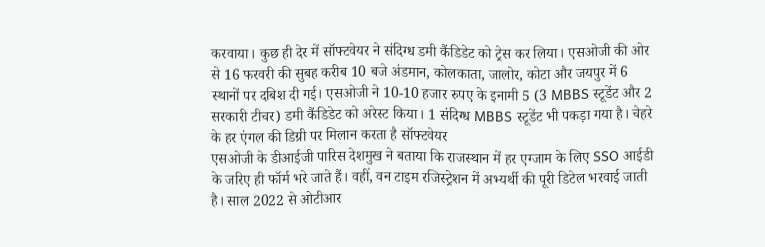करवाया। कुछ ही देर में सॉफ्टवेयर ने संदिग्ध डमी कैंडिडेट को ट्रेस कर लिया। एसओजी की ओर से 16 फरवरी की सुबह करीब 10 बजे अंडमान, कोलकाता, जालोर, कोटा और जयपुर में 6 स्थानों पर दबिश दी गई। एसओजी ने 10-10 हजार रुपए के इनामी 5 (3 MBBS स्टूडेंट और 2 सरकारी टीचर) डमी कैंडिडेट को अरेस्ट किया। 1 संदिग्ध MBBS स्टूडेंट भी पकड़ा गया है। चेहरे के हर एंगल की डिग्री पर मिलान करता है सॉफ्टवेयर
एसओजी के डीआईजी पारिस देशमुख ने बताया कि राजस्थान में हर एग्जाम के लिए SSO आईडी के जरिए ही फॉर्म भरे जाते हैं। वहीं, वन टाइम रजिस्ट्रेशन में अभ्यर्थी की पूरी डिटेल भरवाई जाती है। साल 2022 से ओटीआर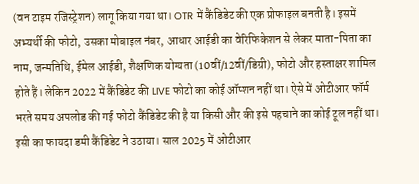(वन टाइम रजिस्ट्रेशन) लागू किया गया था। OTR में कैंडिडेट की एक प्रोफाइल बनती है। इसमें अभ्यर्थी की फोटो, उसका मोबाइल नंबर, आधार आईडी का वेरिफिकेशन से लेकर माता-पिता का नाम, जन्मतिथि, ईमेल आईडी, शैक्षणिक योग्यता (10वीं/12वीं/डिग्री), फोटो और हस्ताक्षर शामिल होते हैं। लेकिन 2022 में कैंडिडेट की LIVE फोटो का कोई ऑप्शन नहीं था। ऐसे में ओटीआर फॉर्म भरते समय अपलोड की गई फोटो कैंडिडेट की है या किसी और की इसे पहचाने का कोई टूल नहीं था। इसी का फायदा डमी कैंडिडेट ने उठाया। साल 2025 में ओटीआर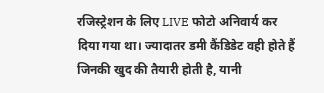रजिस्ट्रेशन के लिए LIVE फोटो अनिवार्य कर दिया गया था। ज्यादातर डमी कैंडिडेट वही होते हैं जिनकी खुद की तैयारी होती है, यानी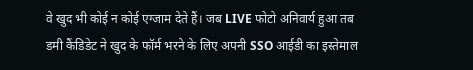वे खुद भी कोई न कोई एग्जाम देते हैं। जब LIVE फोटो अनिवार्य हुआ तब डमी कैंडिडेट ने खुद के फॉर्म भरने के लिए अपनी SSO आईडी का इस्तेमाल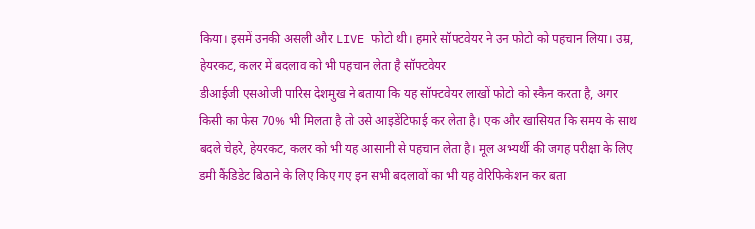किया। इसमें उनकी असली और LIVE फोटो थी। हमारे सॉफ्टवेयर ने उन फोटो को पहचान लिया। उम्र, हेयरकट, कलर में बदलाव को भी पहचान लेता है सॉफ्टवेयर
डीआईजी एसओजी पारिस देशमुख ने बताया कि यह सॉफ्टवेयर लाखों फोटो को स्कैन करता है, अगर किसी का फेस 70% भी मिलता है तो उसे आइडेंटिफाई कर लेता है। एक और खासियत कि समय के साथ बदले चेहरे, हेयरकट, कलर को भी यह आसानी से पहचान लेता है। मूल अभ्यर्थी की जगह परीक्षा के लिए डमी कैंडिडेट बिठाने के लिए किए गए इन सभी बदलावों का भी यह वेरिफिकेशन कर बता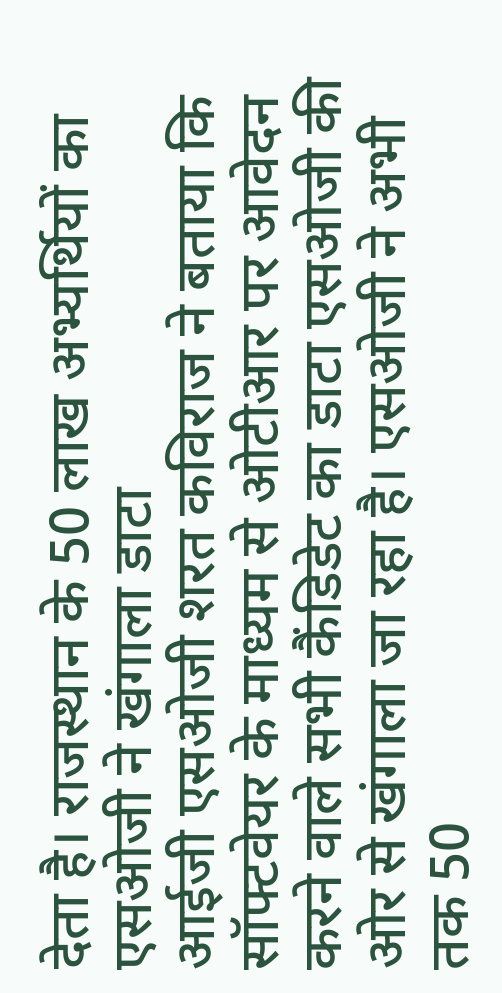देता है। राजस्थान के 50 लाख अभ्यर्थियों का एसओजी ने खंगाला डाटा
आईजी एसओजी शरत कविराज ने बताया कि सॉफ्टवेयर के माध्यम से ओटीआर पर आवेदन करने वाले सभी कैंडिडेट का डाटा एसओजी की ओर से खंगाला जा रहा है। एसओजी ने अभी तक 50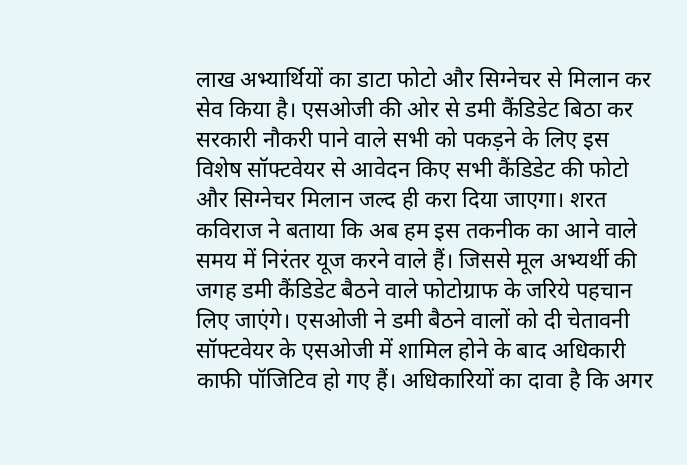लाख अभ्यार्थियों का डाटा फोटो और सिग्नेचर से मिलान कर सेव किया है। एसओजी की ओर से डमी कैंडिडेट बिठा कर सरकारी नौकरी पाने वाले सभी को पकड़ने के लिए इस विशेष सॉफ्टवेयर से आवेदन किए सभी कैंडिडेट की फोटो और सिग्नेचर मिलान जल्द ही करा दिया जाएगा। शरत कविराज ने बताया कि अब हम इस तकनीक का आने वाले समय में निरंतर यूज करने वाले हैं। जिससे मूल अभ्यर्थी की जगह डमी कैंडिडेट बैठने वाले फोटोग्राफ के जरिये पहचान लिए जाएंगे। एसओजी ने डमी बैठने वालों को दी चेतावनी
सॉफ्टवेयर के एसओजी में शामिल होने के बाद अधिकारी काफी पॉजिटिव हो गए हैं। अधिकारियों का दावा है कि अगर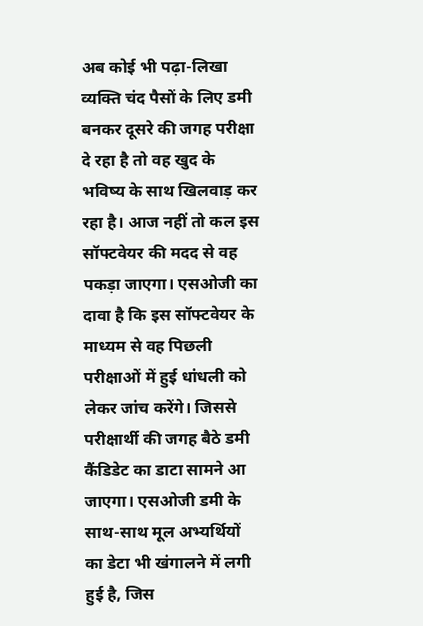अब कोई भी पढ़ा-लिखा व्यक्ति चंद पैसों के लिए डमी बनकर दूसरे की जगह परीक्षा दे रहा है तो वह खुद के भविष्य के साथ खिलवाड़ कर रहा है। आज नहीं तो कल इस सॉफ्टवेयर की मदद से वह पकड़ा जाएगा। एसओजी का दावा है कि इस सॉफ्टवेयर के माध्यम से वह पिछली परीक्षाओं में हुई धांधली को लेकर जांच करेंगे। जिससे परीक्षार्थी की जगह बैठे डमी कैंडिडेट का डाटा सामने आ जाएगा। एसओजी डमी के साथ-साथ मूल अभ्यर्थियों का डेटा भी खंगालने में लगी हुई है, जिस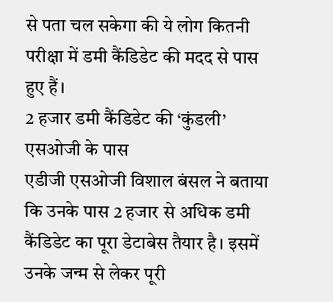से पता चल सकेगा की ये लोग कितनी परीक्षा में डमी कैंडिडेट की मदद से पास हुए हैं।
2 हजार डमी कैंडिडेट की ‘कुंडली’ एसओजी के पास
एडीजी एसओजी विशाल बंसल ने बताया कि उनके पास 2 हजार से अधिक डमी कैंडिडेट का पूरा डेटाबेस तैयार है। इसमें उनके जन्म से लेकर पूरी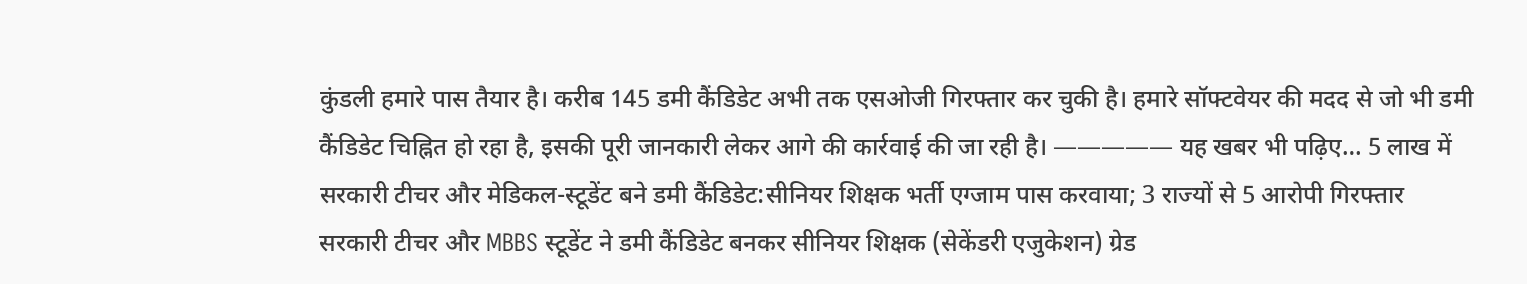कुंडली हमारे पास तैयार है। करीब 145 डमी कैंडिडेट अभी तक एसओजी गिरफ्तार कर चुकी है। हमारे सॉफ्टवेयर की मदद से जो भी डमी कैंडिडेट चिह्नित हो रहा है, इसकी पूरी जानकारी लेकर आगे की कार्रवाई की जा रही है। ————— यह खबर भी पढ़िए… 5 लाख में सरकारी टीचर और मेडिकल-स्टूडेंट बने डमी कैंडिडेट:सीनियर शिक्षक भर्ती एग्जाम पास करवाया; 3 राज्यों से 5 आरोपी गिरफ्तार
सरकारी टीचर और MBBS स्टूडेंट ने डमी कैंडिडेट बनकर सीनियर शिक्षक (सेकेंडरी एजुकेशन) ग्रेड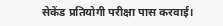सेकेंड प्रतियोगी परीक्षा पास करवाई।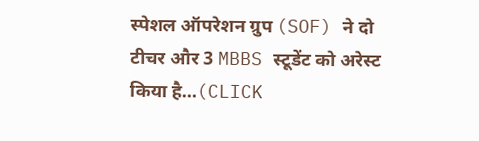स्पेशल ऑपरेशन ग्रुप (SOF) ने दो टीचर और 3 MBBS स्टूडेंट को अरेस्ट किया है…(CLICK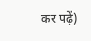कर पढ़ें)